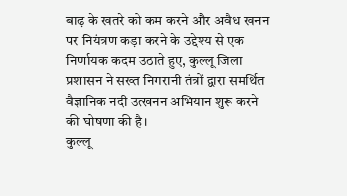बाढ़ के खतरे को कम करने और अवैध खनन पर नियंत्रण कड़ा करने के उद्देश्य से एक निर्णायक कदम उठाते हुए, कुल्लू जिला प्रशासन ने सख्त निगरानी तंत्रों द्वारा समर्थित वैज्ञानिक नदी उत्खनन अभियान शुरू करने की घोषणा की है।
कुल्लू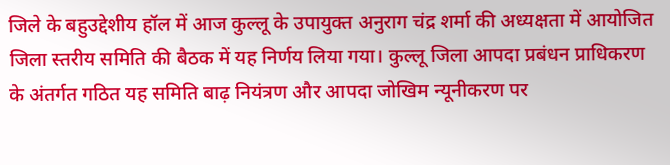जिले के बहुउद्देशीय हॉल में आज कुल्लू के उपायुक्त अनुराग चंद्र शर्मा की अध्यक्षता में आयोजित जिला स्तरीय समिति की बैठक में यह निर्णय लिया गया। कुल्लू जिला आपदा प्रबंधन प्राधिकरण के अंतर्गत गठित यह समिति बाढ़ नियंत्रण और आपदा जोखिम न्यूनीकरण पर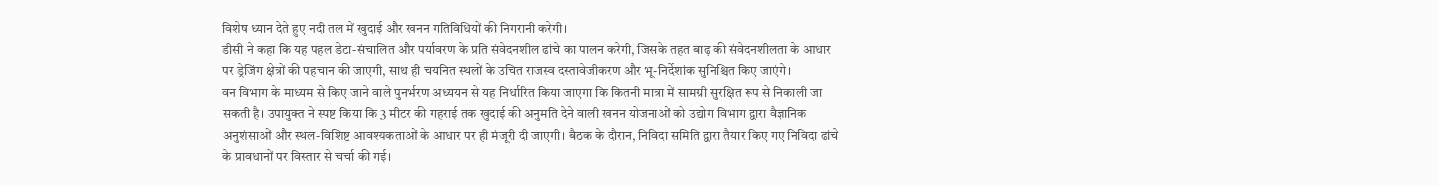विशेष ध्यान देते हुए नदी तल में खुदाई और खनन गतिविधियों की निगरानी करेगी।
डीसी ने कहा कि यह पहल डेटा-संचालित और पर्यावरण के प्रति संवेदनशील ढांचे का पालन करेगी, जिसके तहत बाढ़ की संवेदनशीलता के आधार पर ड्रेजिंग क्षेत्रों की पहचान की जाएगी, साथ ही चयनित स्थलों के उचित राजस्व दस्तावेजीकरण और भू-निर्देशांक सुनिश्चित किए जाएंगे।
वन विभाग के माध्यम से किए जाने वाले पुनर्भरण अध्ययन से यह निर्धारित किया जाएगा कि कितनी मात्रा में सामग्री सुरक्षित रूप से निकाली जा सकती है। उपायुक्त ने स्पष्ट किया कि 3 मीटर की गहराई तक खुदाई की अनुमति देने वाली खनन योजनाओं को उद्योग विभाग द्वारा वैज्ञानिक अनुशंसाओं और स्थल-विशिष्ट आवश्यकताओं के आधार पर ही मंजूरी दी जाएगी। बैठक के दौरान, निविदा समिति द्वारा तैयार किए गए निविदा ढांचे के प्रावधानों पर विस्तार से चर्चा की गई।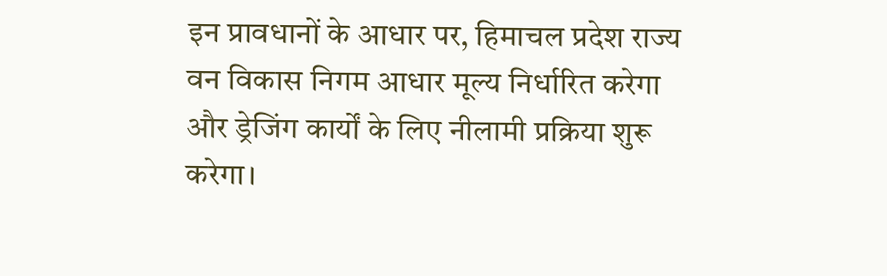इन प्रावधानों के आधार पर, हिमाचल प्रदेश राज्य वन विकास निगम आधार मूल्य निर्धारित करेगा और ड्रेजिंग कार्यों के लिए नीलामी प्रक्रिया शुरू करेगा।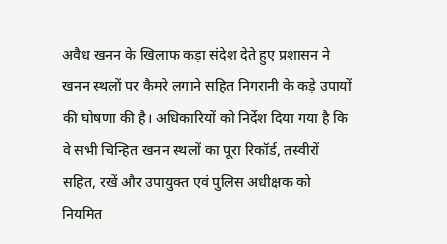अवैध खनन के खिलाफ कड़ा संदेश देते हुए प्रशासन ने खनन स्थलों पर कैमरे लगाने सहित निगरानी के कड़े उपायों की घोषणा की है। अधिकारियों को निर्देश दिया गया है कि वे सभी चिन्हित खनन स्थलों का पूरा रिकॉर्ड, तस्वीरों सहित, रखें और उपायुक्त एवं पुलिस अधीक्षक को नियमित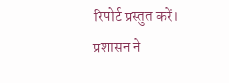रिपोर्ट प्रस्तुत करें। प्रशासन ने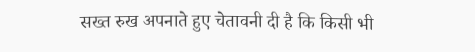सख्त रुख अपनाते हुए चेतावनी दी है कि किसी भी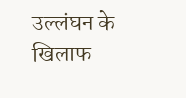उल्लंघन के खिलाफ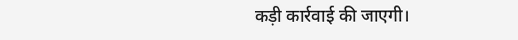कड़ी कार्रवाई की जाएगी।